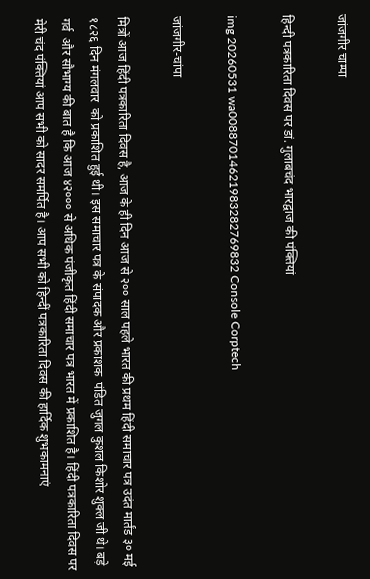जांजगीर चाम्पा

हिन्दी पत्रकारिता दिवस पर डां. गुलाबचंद भारद्वाज की पंक्तियां

img 20260531 wa00887014621983282769832 Console Corptech

जांजगीर-चांपा

मित्रों आज हिंदी पत्रकारिता दिवस है, आज के ही दिन आज से २०० साल पहले भारत की प्रथम हिंदी समाचार पत्र उदंत मार्तंड ३० मई १८२६ दिन मंगलवार  को प्रकाशित हुई थी। इस समाचार पत्र के संपादक और प्रकाशक  पंडित जुगल कुशल किशोर शुक्ल जी थे। बड़े गर्व  और सौभाग्य की बात है कि आज ४२००० से अधिक पंजीकृत हिंदी समाचार पत्र भारत में प्रकाशित है। हिंदी पत्रकारिता दिवस पर मेरी चंद पंक्तियां आप सभी को सादर समर्पित है। आप सभी को हिन्दीं पत्रकारिता दिवस की हार्दिक शुभकामनाएं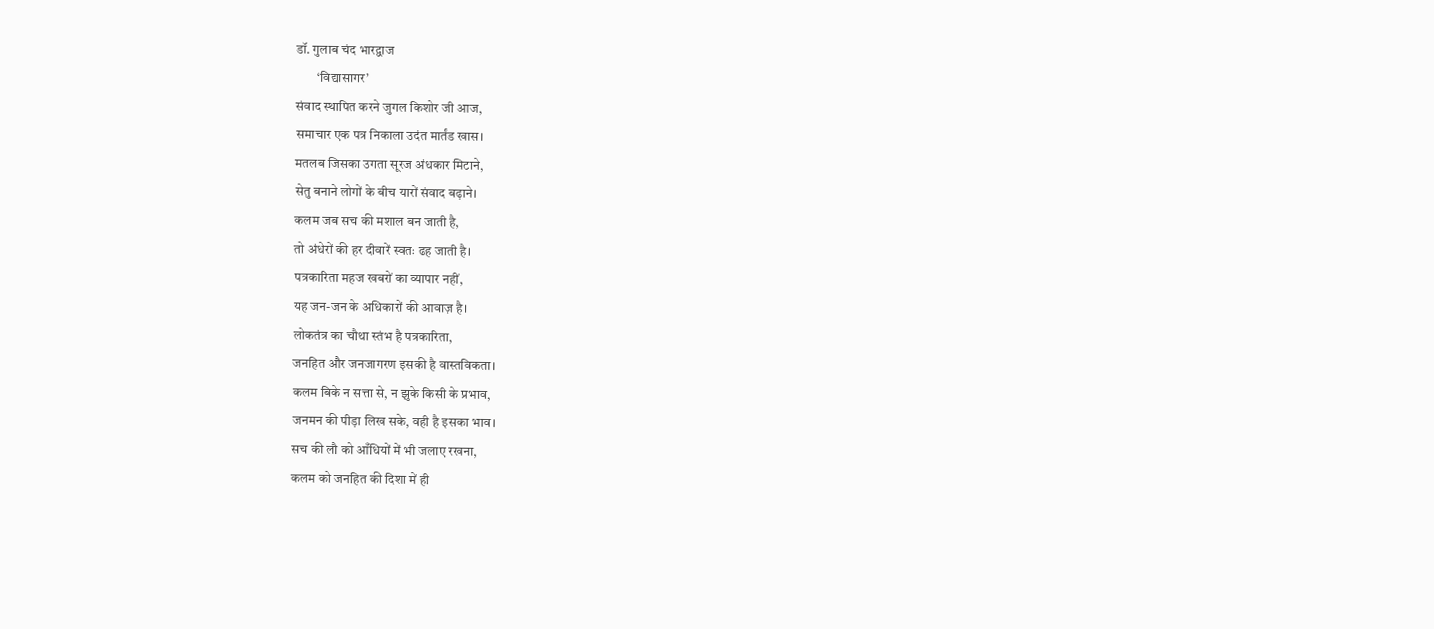डॉ. गुलाब चंद भारद्वाज
        ‘विद्यासागर’
संवाद स्थापित करने जुगल किशोर जी आज,
समाचार एक पत्र निकाला उदंत मार्तंड खास।
मतलब जिसका उगता सूरज अंधकार मिटाने,
सेतु बनाने लोगों के बीच यारों संवाद बढ़ाने।
कलम जब सच की मशाल बन जाती है,
तो अंधेरों की हर दीवारें स्वतः ढह जाती है।
पत्रकारिता महज खबरों का व्यापार नहीं,
यह जन-जन के अधिकारों की आवाज़ है।
लोकतंत्र का चौथा स्तंभ है पत्रकारिता,
जनहित और जनजागरण इसकी है वास्तविकता।
कलम बिके न सत्ता से, न झुके किसी के प्रभाव,
जनमन की पीड़ा लिख सके, वही है इसका भाव।
सच की लौ को आँधियों में भी जलाए रखना,
कलम को जनहित की दिशा में ही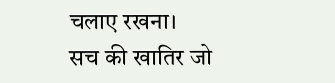चलाए रखना।
सच की खातिर जो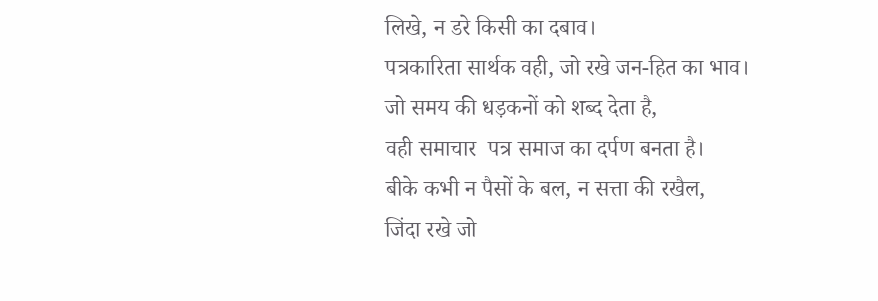लिखे, न डरे किसी का दबाव।
पत्रकारिता सार्थक वही, जो रखे जन-हित का भाव।
जो समय की धड़कनों को शब्द देता है,
वही समाचार  पत्र समाज का दर्पण बनता है।
बीके कभी न पैसों के बल, न सत्ता की रखैल,
जिंदा रखे जो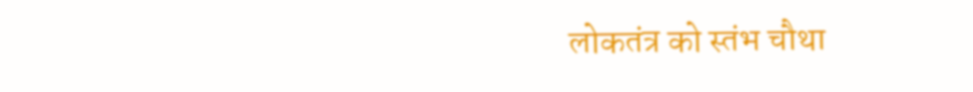लोकतंत्र को स्तंभ चौथा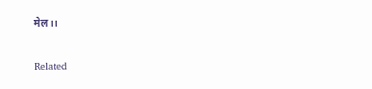मेल।।

Related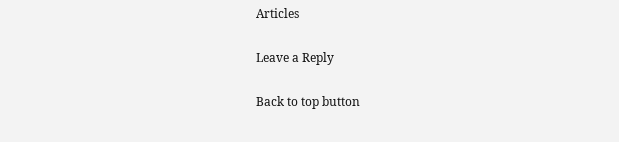Articles

Leave a Reply

Back to top button